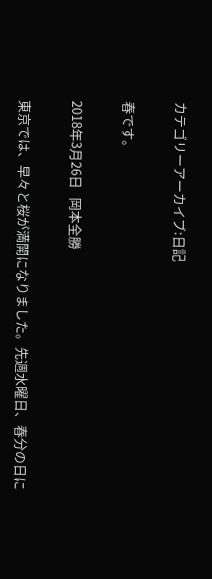カテゴリーアーカイブ:日記

春です。

2018年3月26日   岡本全勝

東京では、早々と桜が満開になりました。先週水曜日、春分の日に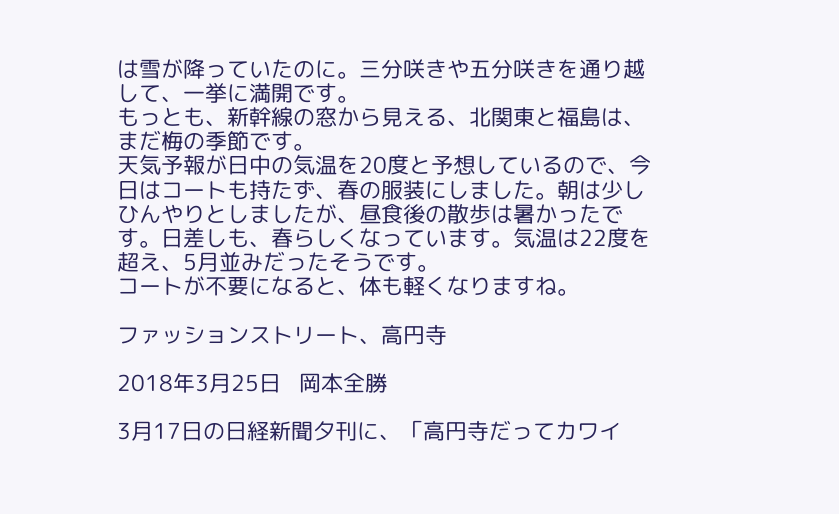は雪が降っていたのに。三分咲きや五分咲きを通り越して、一挙に満開です。
もっとも、新幹線の窓から見える、北関東と福島は、まだ梅の季節です。
天気予報が日中の気温を20度と予想しているので、今日はコートも持たず、春の服装にしました。朝は少しひんやりとしましたが、昼食後の散歩は暑かったです。日差しも、春らしくなっています。気温は22度を超え、5月並みだったそうです。
コートが不要になると、体も軽くなりますね。

ファッションストリート、高円寺

2018年3月25日   岡本全勝

3月17日の日経新聞夕刊に、「高円寺だってカワイ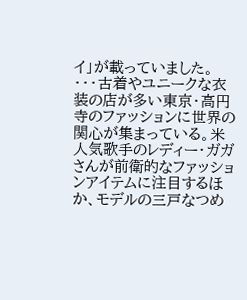イ」が載っていました。
・・・古着やユニークな衣装の店が多い東京・高円寺のファッションに世界の関心が集まっている。米人気歌手のレディー・ガガさんが前衛的なファッションアイテムに注目するほか、モデルの三戸なつめ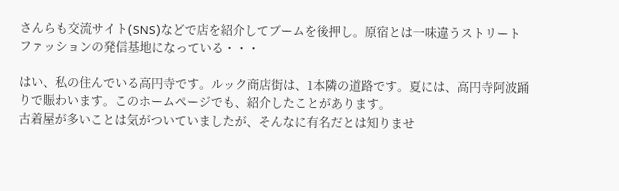さんらも交流サイト(SNS)などで店を紹介してブームを後押し。原宿とは一味違うストリートファッションの発信基地になっている・・・

はい、私の住んでいる高円寺です。ルック商店街は、1本隣の道路です。夏には、高円寺阿波踊りで賑わいます。このホームページでも、紹介したことがあります。
古着屋が多いことは気がついていましたが、そんなに有名だとは知りませ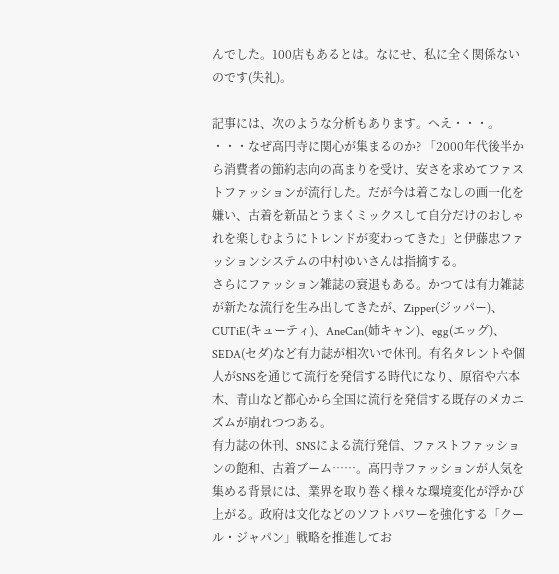んでした。100店もあるとは。なにせ、私に全く関係ないのです(失礼)。

記事には、次のような分析もあります。へえ・・・。
・・・なぜ高円寺に関心が集まるのか? 「2000年代後半から消費者の節約志向の高まりを受け、安さを求めてファストファッションが流行した。だが今は着こなしの画一化を嫌い、古着を新品とうまくミックスして自分だけのおしゃれを楽しむようにトレンドが変わってきた」と伊藤忠ファッションシステムの中村ゆいさんは指摘する。
さらにファッション雑誌の衰退もある。かつては有力雑誌が新たな流行を生み出してきたが、Zipper(ジッパー)、CUTiE(キューティ)、AneCan(姉キャン)、egg(エッグ)、SEDA(セダ)など有力誌が相次いで休刊。有名タレントや個人がSNSを通じて流行を発信する時代になり、原宿や六本木、青山など都心から全国に流行を発信する既存のメカニズムが崩れつつある。
有力誌の休刊、SNSによる流行発信、ファストファッションの飽和、古着ブーム……。高円寺ファッションが人気を集める背景には、業界を取り巻く様々な環境変化が浮かび上がる。政府は文化などのソフトパワーを強化する「クール・ジャパン」戦略を推進してお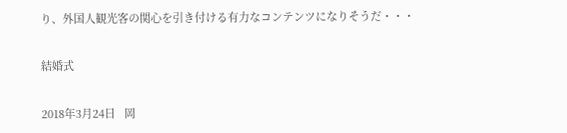り、外国人観光客の関心を引き付ける有力なコンテンツになりそうだ・・・

結婚式

2018年3月24日   岡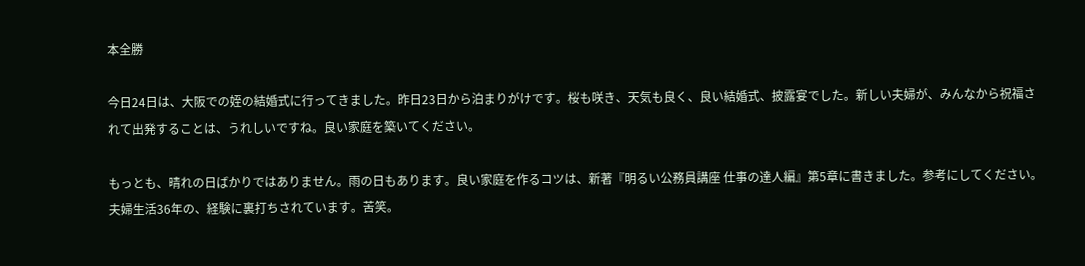本全勝

今日24日は、大阪での姪の結婚式に行ってきました。昨日23日から泊まりがけです。桜も咲き、天気も良く、良い結婚式、披露宴でした。新しい夫婦が、みんなから祝福されて出発することは、うれしいですね。良い家庭を築いてください。

もっとも、晴れの日ばかりではありません。雨の日もあります。良い家庭を作るコツは、新著『明るい公務員講座 仕事の達人編』第5章に書きました。参考にしてください。夫婦生活36年の、経験に裏打ちされています。苦笑。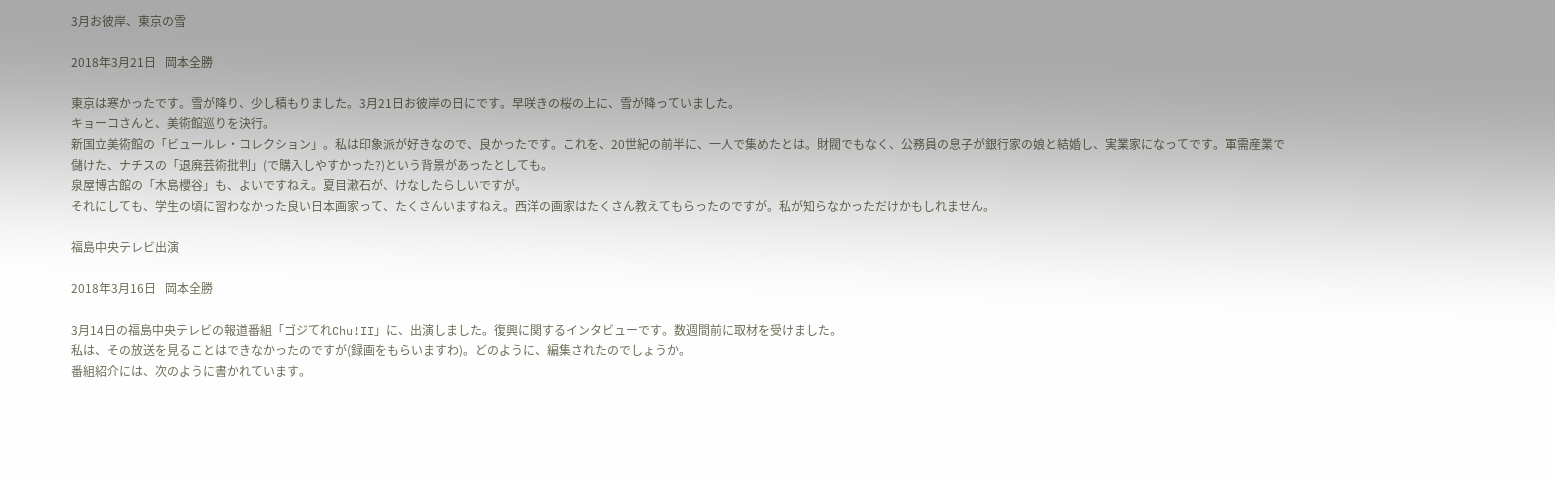3月お彼岸、東京の雪

2018年3月21日   岡本全勝

東京は寒かったです。雪が降り、少し積もりました。3月21日お彼岸の日にです。早咲きの桜の上に、雪が降っていました。
キョーコさんと、美術館巡りを決行。
新国立美術館の「ビュールレ・コレクション」。私は印象派が好きなので、良かったです。これを、20世紀の前半に、一人で集めたとは。財閥でもなく、公務員の息子が銀行家の娘と結婚し、実業家になってです。軍需産業で儲けた、ナチスの「退廃芸術批判」(で購入しやすかった?)という背景があったとしても。
泉屋博古館の「木島櫻谷」も、よいですねえ。夏目漱石が、けなしたらしいですが。
それにしても、学生の頃に習わなかった良い日本画家って、たくさんいますねえ。西洋の画家はたくさん教えてもらったのですが。私が知らなかっただけかもしれません。

福島中央テレビ出演

2018年3月16日   岡本全勝

3月14日の福島中央テレビの報道番組「ゴジてれChu!II」に、出演しました。復興に関するインタビューです。数週間前に取材を受けました。
私は、その放送を見ることはできなかったのですが(録画をもらいますわ)。どのように、編集されたのでしょうか。
番組紹介には、次のように書かれています。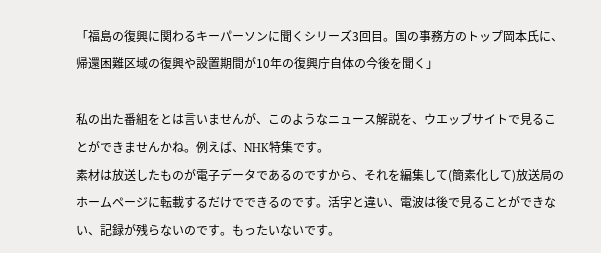「福島の復興に関わるキーパーソンに聞くシリーズ3回目。国の事務方のトップ岡本氏に、帰還困難区域の復興や設置期間が10年の復興庁自体の今後を聞く」

私の出た番組をとは言いませんが、このようなニュース解説を、ウエッブサイトで見ることができませんかね。例えば、NHK特集です。
素材は放送したものが電子データであるのですから、それを編集して(簡素化して)放送局のホームページに転載するだけでできるのです。活字と違い、電波は後で見ることができない、記録が残らないのです。もったいないです。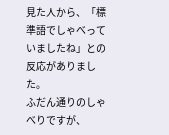見た人から、「標準語でしゃべっていましたね」との反応がありました。
ふだん通りのしゃべりですが、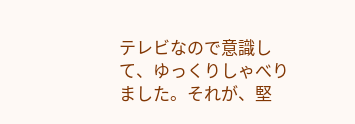テレビなので意識して、ゆっくりしゃべりました。それが、堅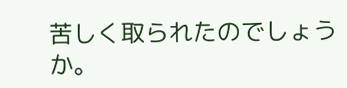苦しく取られたのでしょうか。